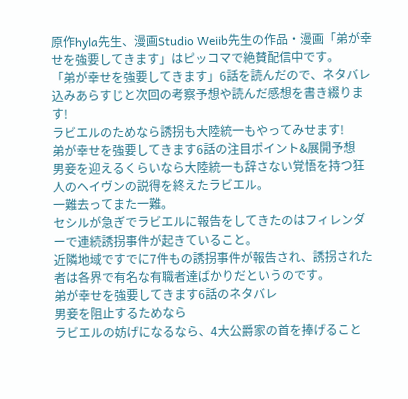原作hyla先生、漫画Studio Weiib先生の作品・漫画「弟が幸せを強要してきます」はピッコマで絶賛配信中です。
「弟が幸せを強要してきます」6話を読んだので、ネタバレ込みあらすじと次回の考察予想や読んだ感想を書き綴ります!
ラビエルのためなら誘拐も大陸統一もやってみせます!
弟が幸せを強要してきます6話の注目ポイント&展開予想
男妾を迎えるくらいなら大陸統一も辞さない覚悟を持つ狂人のヘイヴンの説得を終えたラビエル。
一難去ってまた一難。
セシルが急ぎでラビエルに報告をしてきたのはフィレンダーで連続誘拐事件が起きていること。
近隣地域ですでに7件もの誘拐事件が報告され、誘拐された者は各界で有名な有職者達ばかりだというのです。
弟が幸せを強要してきます6話のネタバレ
男妾を阻止するためなら
ラビエルの妨げになるなら、4大公爵家の首を捧げること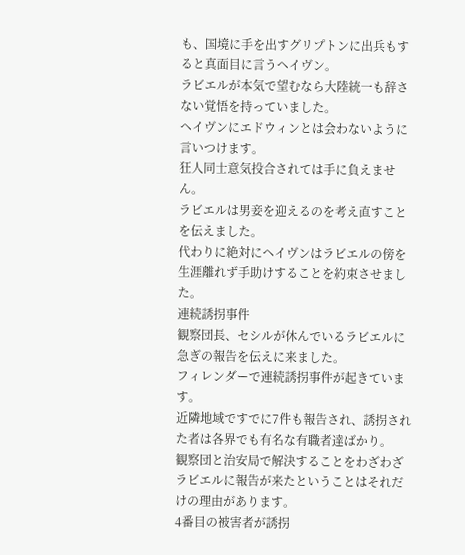も、国境に手を出すグリプトンに出兵もすると真面目に言うヘイヴン。
ラビエルが本気で望むなら大陸統一も辞さない覚悟を持っていました。
ヘイヴンにエドウィンとは会わないように言いつけます。
狂人同士意気投合されては手に負えません。
ラビエルは男妾を迎えるのを考え直すことを伝えました。
代わりに絶対にヘイヴンはラビエルの傍を生涯離れず手助けすることを約束させました。
連続誘拐事件
観察団長、セシルが休んでいるラビエルに急ぎの報告を伝えに来ました。
フィレンダーで連続誘拐事件が起きています。
近隣地域ですでに7件も報告され、誘拐された者は各界でも有名な有職者達ばかり。
観察団と治安局で解決することをわざわざラビエルに報告が来たということはそれだけの理由があります。
4番目の被害者が誘拐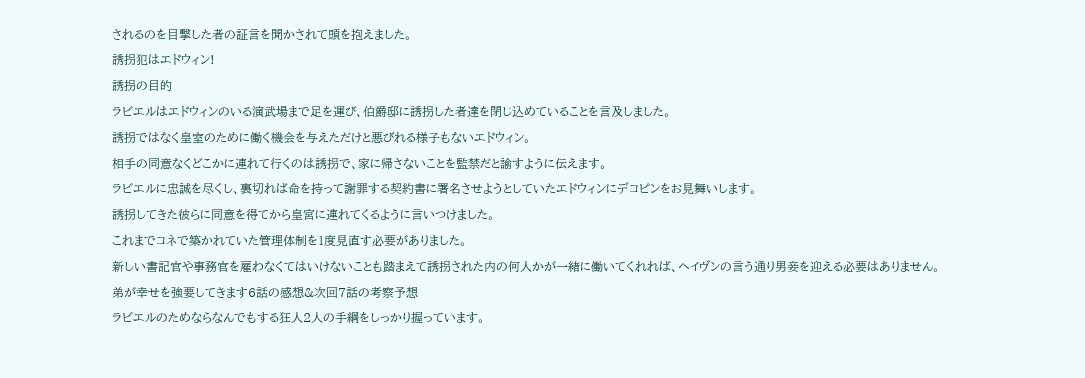されるのを目撃した者の証言を聞かされて頭を抱えました。
誘拐犯はエドウィン!
誘拐の目的
ラビエルはエドウィンのいる演武場まで足を運び、伯爵邸に誘拐した者達を閉じ込めていることを言及しました。
誘拐ではなく皇室のために働く機会を与えただけと悪びれる様子もないエドウィン。
相手の同意なくどこかに連れて行くのは誘拐で、家に帰さないことを監禁だと諭すように伝えます。
ラビエルに忠誠を尽くし、裏切れば命を持って謝罪する契約書に署名させようとしていたエドウィンにデコピンをお見舞いします。
誘拐してきた彼らに同意を得てから皇宮に連れてくるように言いつけました。
これまでコネで築かれていた管理体制を1度見直す必要がありました。
新しい書記官や事務官を雇わなくてはいけないことも踏まえて誘拐された内の何人かが一緒に働いてくれれば、ヘイヴンの言う通り男妾を迎える必要はありません。
弟が幸せを強要してきます6話の感想&次回7話の考察予想
ラビエルのためならなんでもする狂人2人の手綱をしっかり握っています。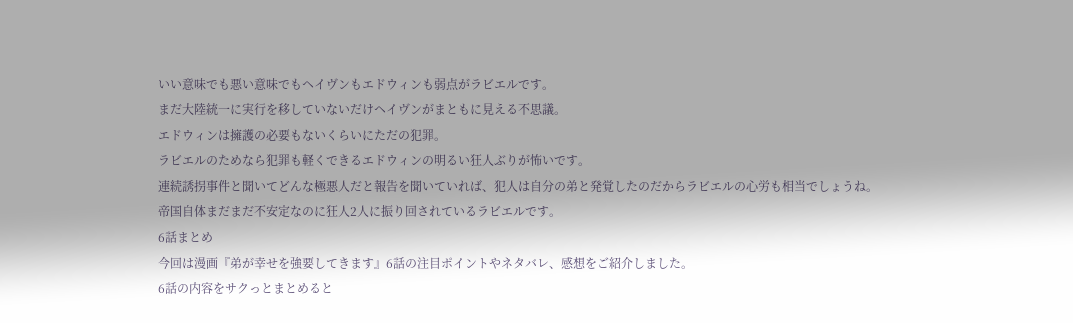いい意味でも悪い意味でもヘイヴンもエドウィンも弱点がラビエルです。
まだ大陸統一に実行を移していないだけヘイヴンがまともに見える不思議。
エドウィンは擁護の必要もないくらいにただの犯罪。
ラビエルのためなら犯罪も軽くできるエドウィンの明るい狂人ぶりが怖いです。
連続誘拐事件と聞いてどんな極悪人だと報告を聞いていれば、犯人は自分の弟と発覚したのだからラビエルの心労も相当でしょうね。
帝国自体まだまだ不安定なのに狂人2人に振り回されているラビエルです。
6話まとめ
今回は漫画『弟が幸せを強要してきます』6話の注目ポイントやネタバレ、感想をご紹介しました。
6話の内容をサクっとまとめると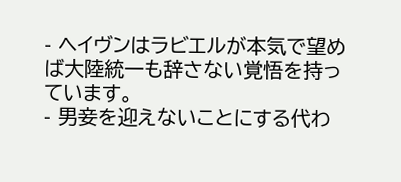- ヘイヴンはラビエルが本気で望めば大陸統一も辞さない覚悟を持っています。
- 男妾を迎えないことにする代わ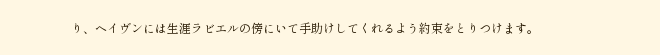り、ヘイヴンには生涯ラビエルの傍にいて手助けしてくれるよう約束をとりつけます。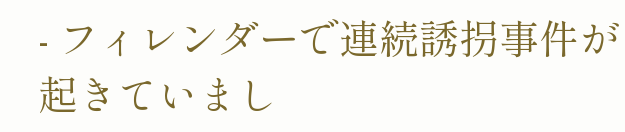- フィレンダーで連続誘拐事件が起きていまし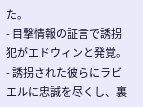た。
- 目撃情報の証言で誘拐犯がエドウィンと発覚。
- 誘拐された彼らにラビエルに忠誠を尽くし、裏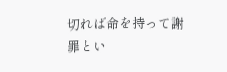切れば命を持って謝罪とい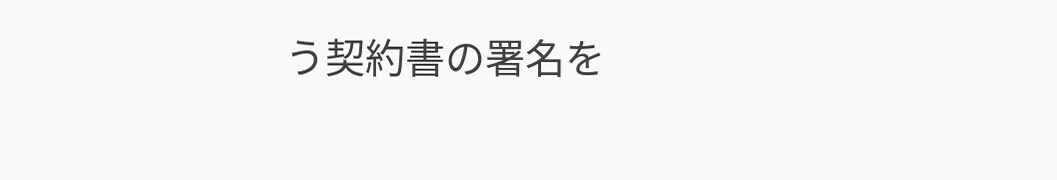う契約書の署名を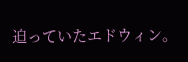迫っていたエドウィン。